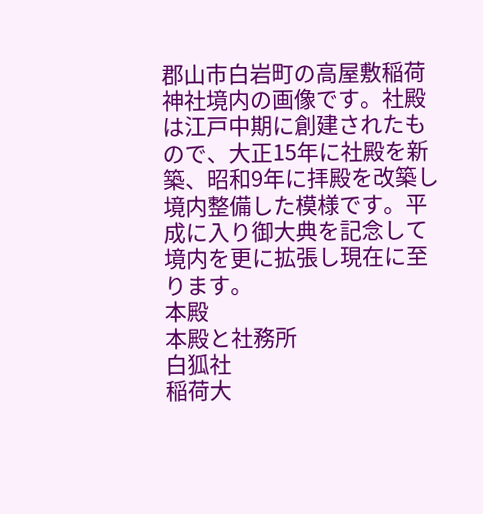郡山市白岩町の高屋敷稲荷神社境内の画像です。社殿は江戸中期に創建されたもので、大正15年に社殿を新築、昭和9年に拝殿を改築し境内整備した模様です。平成に入り御大典を記念して境内を更に拡張し現在に至ります。
本殿
本殿と社務所
白狐社
稲荷大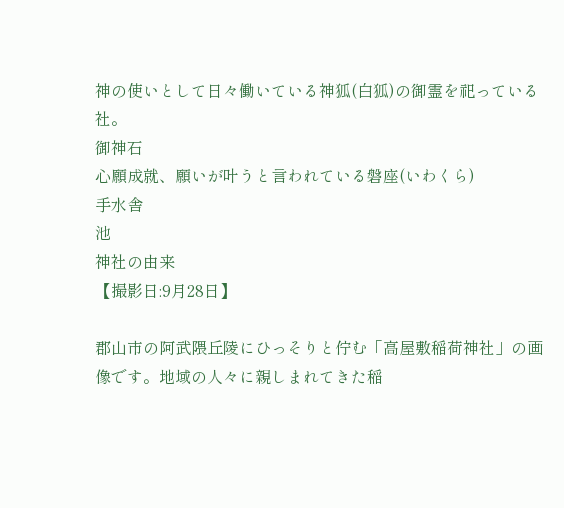神の使いとして日々働いている神狐(白狐)の御霊を祀っている社。
御神石
心願成就、願いが叶うと言われている磐座(いわくら)
手水舎
池
神社の由来
【撮影日:9月28日】

郡山市の阿武隈丘陵にひっそりと佇む「高屋敷稲荷神社」の画像です。地域の人々に親しまれてきた稲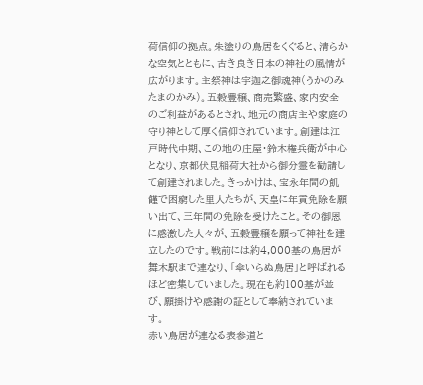荷信仰の拠点。朱塗りの鳥居をくぐると、清らかな空気とともに、古き良き日本の神社の風情が広がります。主祭神は宇迦之御魂神(うかのみたまのかみ)。五穀豊穣、商売繁盛、家内安全のご利益があるとされ、地元の商店主や家庭の守り神として厚く信仰されています。創建は江戸時代中期、この地の庄屋・鈴木権兵衛が中心となり、京都伏見稲荷大社から御分霊を勧請して創建されました。きっかけは、宝永年間の飢饉で困窮した里人たちが、天皇に年貢免除を願い出て、三年間の免除を受けたこと。その御恩に感激した人々が、五穀豊穣を願って神社を建立したのです。戦前には約4,000基の鳥居が舞木駅まで連なり、「傘いらぬ鳥居」と呼ばれるほど密集していました。現在も約100基が並び、願掛けや感謝の証として奉納されています。
赤い鳥居が連なる表参道と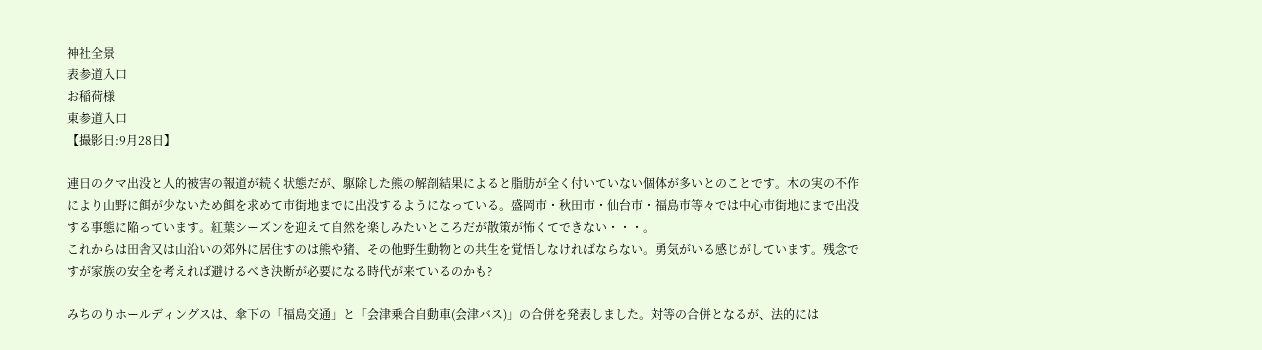神社全景
表参道入口
お稲荷様
東参道入口
【撮影日:9月28日】

連日のクマ出没と人的被害の報道が続く状態だが、駆除した熊の解剖結果によると脂肪が全く付いていない個体が多いとのことです。木の実の不作により山野に餌が少ないため餌を求めて市街地までに出没するようになっている。盛岡市・秋田市・仙台市・福島市等々では中心市街地にまで出没する事態に陥っています。紅葉シーズンを迎えて自然を楽しみたいところだが散策が怖くてできない・・・。
これからは田舎又は山沿いの郊外に居住すのは熊や猪、その他野生動物との共生を覚悟しなければならない。勇気がいる感じがしています。残念ですが家族の安全を考えれば避けるべき決断が必要になる時代が来ているのかも?

みちのりホールディングスは、傘下の「福島交通」と「会津乗合自動車(会津バス)」の合併を発表しました。対等の合併となるが、法的には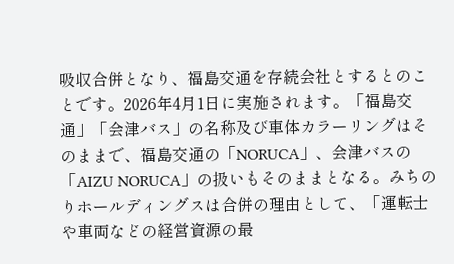吸収合併となり、福島交通を存続会社とするとのことです。2026年4月1日に実施されます。「福島交通」「会津バス」の名称及び車体カラーリングはそのままで、福島交通の「NORUCA」、会津バスの「AIZU NORUCA」の扱いもそのままとなる。みちのりホールディングスは合併の理由として、「運転士や車両などの経営資源の最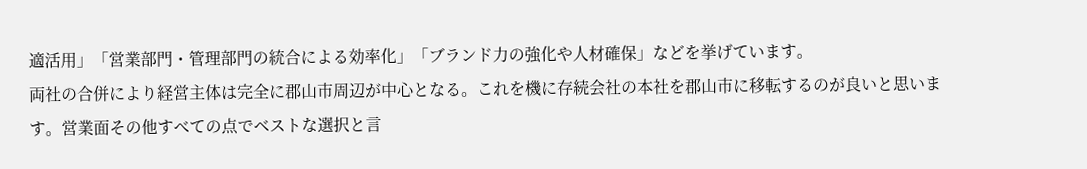適活用」「営業部門・管理部門の統合による効率化」「ブランド力の強化や人材確保」などを挙げています。
両社の合併により経営主体は完全に郡山市周辺が中心となる。これを機に存続会社の本社を郡山市に移転するのが良いと思います。営業面その他すべての点でベストな選択と言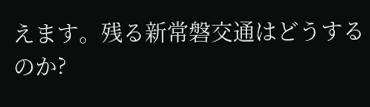えます。残る新常磐交通はどうするのか?